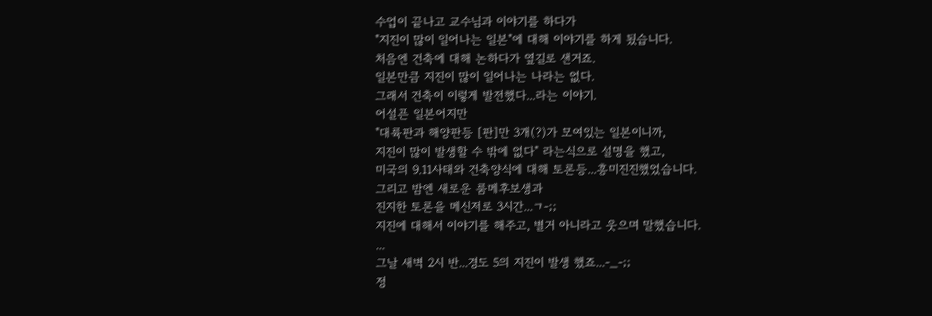수업이 끝나고 교수님과 이야기를 하다가
"지진이 많이 일어나는 일본"에 대해 이야기를 하게 됬습니다.
처음엔 건축에 대해 논하다가 옆길로 샌거죠.
일본만큼 지진이 많이 일어나는 나라는 없다.
그래서 건축이 이렇게 발전했다...라는 이야기.
어설픈 일본어지만
"대륙판과 해양판등 [판]만 3개(?)가 모여있는 일본이니까,
지진이 많이 발생할 수 밖에 없다" 라는식으로 설명을 했고,
미국의 9.11사태와 건축양식에 대해 토론등...흥미진진했었습니다.
그리고 밤엔 새로운 룸메후보생과
진지한 토론을 메신저로 3시간...ㄱ-;;
지진에 대해서 이야기를 해주고, 별거 아니라고 웃으며 말했습니다.
...
그날 새벽 2시 반...경도 5의 지진이 발생 했죠...-_-;;
정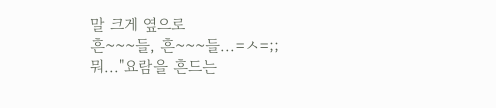말 크게 옆으로
흔~~~들, 흔~~~들...=ㅅ=;;
뭐..."요람을 흔드는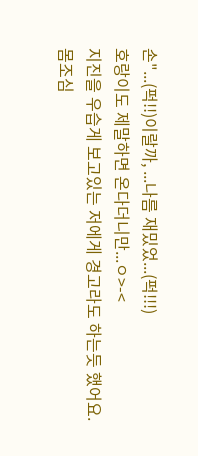손"...(퍽!!)이랄까, ...나름 재밌었...(퍽!!!)
호랑이도 제말하면 온다더니만...ㅇ>-<
지진을 우습게 보고있는 저에게 경고라도 하는듯 했어요.
몸조심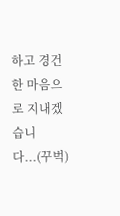하고 경건한 마음으로 지내겠습니다...(꾸벅)